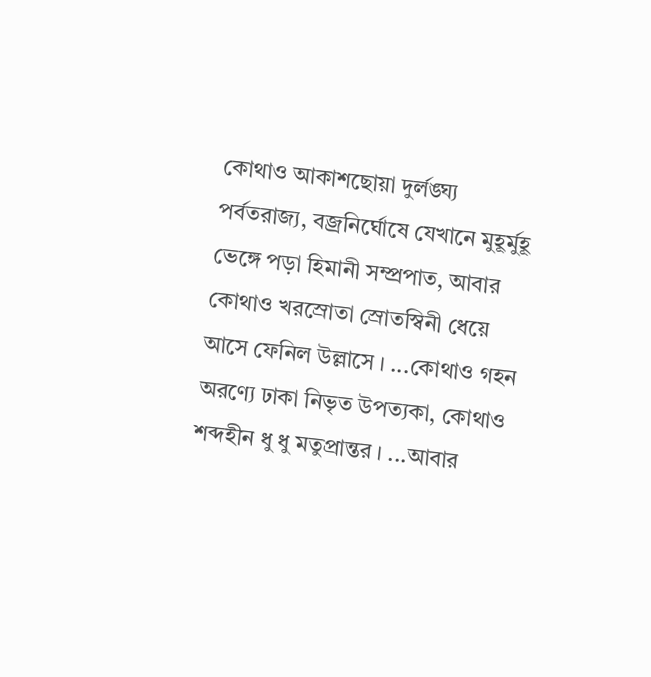কোথাও আকাশছোয়া দুর্লঙ্ঘ্য পর্বতরাজ্য, বজ্রনির্ঘোষে যেখানে মুহূর্মুহূ ভেঙ্গে পড়া হিমানী সম্প্রপাত, আবার কোথাও খরস্রোতা স্রোতস্বিনী ধেয়ে আসে ফেনিল উল্লাসে । ...কোথাও গহন অরণ্যে ঢাকা নিভৃত উপত্যকা, কোথাও শব্দহীন ধু ধু মতুপ্রান্তর । ...আবার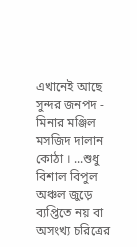এখানেই আছে সুন্দর জনপদ - মিনার মঞ্জিল মসজিদ দালান কোঠা । ...শুধু বিশাল বিপুল অঞ্চল জুড়ে ব্যপ্তিতে নয় বা অসংখ্য চরিত্রের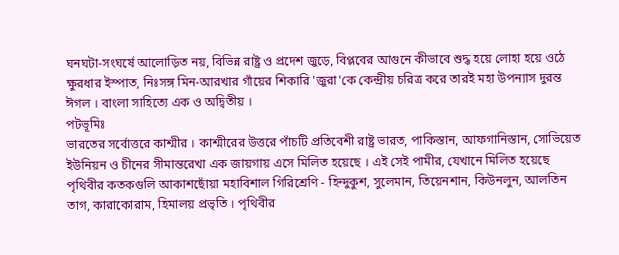ঘনঘটা-সংঘর্ষে আলোড়িত নয়, বিভিন্ন রাষ্ট্র ও প্রদেশ জুড়ে, বিপ্লবের আগুনে কীভাবে শুদ্ধ হয়ে লোহা হয়ে ওঠে ক্ষুরধার ইস্পাত, নিঃসঙ্গ মিন-আরখার গাঁয়ের শিকারি 'জুরা'কে কেন্দ্রীয় চরিত্র করে তারই মহা উপন্যাস দুরন্ত ঈগল । বাংলা সাহিত্যে এক ও অদ্বিতীয় ।
পটভূমিঃ
ভারতের সর্বোত্তরে কাশ্মীর । কাশ্মীরের উত্তরে পাঁচটি প্রতিবেশী রাষ্ট্র ভারত, পাকিস্তান, আফগানিস্তান, সোভিয়েত ইউনিয়ন ও চীনের সীমান্তরেখা এক জায়গায় এসে মিলিত হয়েছে । এই সেই পামীর, যেখানে মিলিত হয়েছে পৃথিবীর কতকগুলি আকাশছোঁয়া মহাবিশাল গিরিশ্রেণি - হিন্দুকুশ, সুলেমান, তিয়েনশান, কিউনলুন, আলতিন তাগ, কারাকোরাম, হিমালয় প্রভৃতি । পৃথিবীর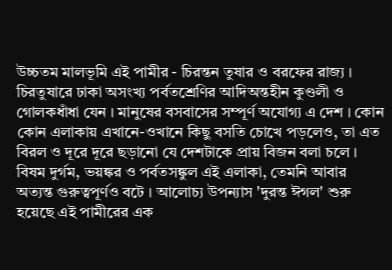উচ্চতম মালভূমি এই পামীর - চিরন্তন তুষার ও বরফের রাজ্য । চিরতুষারে ঢাকা অসংখ্য পর্বতশ্রেণির আদিঅন্তহীন কুণ্ডলী ও গোলকধাঁধা যেন । মানুষের বসবাসের সম্পূর্ণ অযোগ্য এ দেশ । কোন কোন এলাকায় এখানে-ওখানে কিছু বসতি চোখে পড়লেও, তা এত বিরল ও দূরে দূরে ছড়ানো যে দেশটাকে প্রায় বিজন বলা চলে । বিষম দুর্গম, ভয়ঙ্কর ও পর্বতসঙ্কুল এই এলাকা, তেমনি আবার অত্যন্ত গুরুত্বপূর্ণও বটে । আলোচ্য উপন্যাস 'দুরন্ত ঈগল' শুরু হয়েছে এই পামীরের এক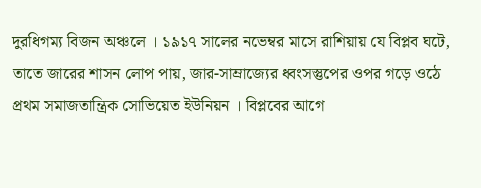দুরধিগম্য বিজন অঞ্চলে । ১৯১৭ সালের নভেম্বর মাসে রাশিয়ায় যে বিপ্লব ঘটে, তাতে জারের শাসন লোপ পায়, জার-সাম্রাজ্যের ধ্বংসস্তুপের ওপর গড়ে ওঠে প্রথম সমাজতান্ত্রিক সোভিয়েত ইউনিয়ন । বিপ্লবের আগে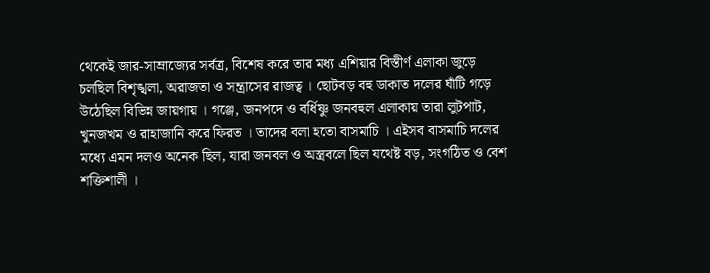থেকেই জার-সাম্রাজ্যের সর্বত্র, বিশেষ করে তার মধ্য এশিয়ার বিস্তীর্ণ এলাকা জুড়ে চলছিল বিশৃঙ্খলা, অরাজতা ও সন্ত্রাসের রাজত্ব । ছোটবড় বহু ডাকাত দলের ঘাঁটি গড়ে উঠেছিল বিভিন্ন জায়গায় । গঞ্জে, জনপদে ও বর্ধিষ্ণু জনবহুল এলাকায় তারা লুটপাট, খুনজখম ও রাহাজানি করে ফিরত । তাদের বলা হতো বাসমাচি । এইসব বাসমাচি দলের মধ্যে এমন দলও অনেক ছিল, যারা জনবল ও অস্ত্রবলে ছিল যথেষ্ট বড়, সংগঠিত ও বেশ শক্তিশালী ।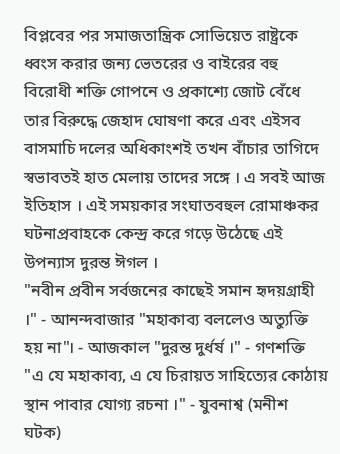বিপ্লবের পর সমাজতান্ত্রিক সোভিয়েত রাষ্ট্রকে ধ্বংস করার জন্য ভেতরের ও বাইরের বহু বিরোধী শক্তি গোপনে ও প্রকাশ্যে জোট বেঁধে তার বিরুদ্ধে জেহাদ ঘোষণা করে এবং এইসব বাসমাচি দলের অধিকাংশই তখন বাঁচার তাগিদে স্বভাবতই হাত মেলায় তাদের সঙ্গে । এ সবই আজ ইতিহাস । এই সময়কার সংঘাতবহুল রোমাঞ্চকর ঘটনাপ্রবাহকে কেন্দ্র করে গড়ে উঠেছে এই উপন্যাস দুরন্ত ঈগল ।
"নবীন প্রবীন সর্বজনের কাছেই সমান হৃদয়গ্রাহী ।" - আনন্দবাজার "মহাকাব্য বললেও অত্যুক্তি হয় না"। - আজকাল "দুরন্ত দুর্ধর্ষ ।" - গণশক্তি "এ যে মহাকাব্য, এ যে চিরায়ত সাহিত্যের কোঠায় স্থান পাবার যোগ্য রচনা ।" - যুবনাশ্ব (মনীশ ঘটক)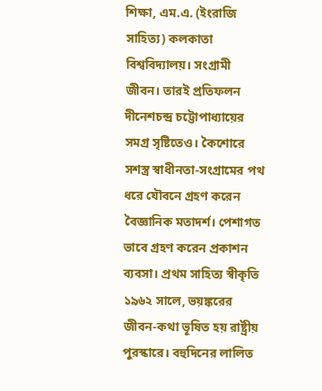শিক্ষা, এম.এ. (ইংরাজি সাহিত্য) কলকাতা বিশ্ববিদ্যালয়। সংগ্রামী জীবন। তারই প্রতিফলন দীনেশচন্দ্র চট্টোপাধ্যায়ের সমগ্র সৃষ্টিতেও। কৈশোরে সশস্ত্র স্বাধীনতা-সংগ্রামের পথ ধরে যৌবনে গ্রহণ করেন বৈজ্ঞানিক মতাদর্শ। পেশাগত ভাবে গ্রহণ করেন প্রকাশন ব্যবসা। প্রথম সাহিত্য স্বীকৃতি ১৯৬২ সালে, ভয়ঙ্করের জীবন-কথা ভূষিত হয় রাষ্ট্রীয় পুরস্কারে। বহুদিনের লালিত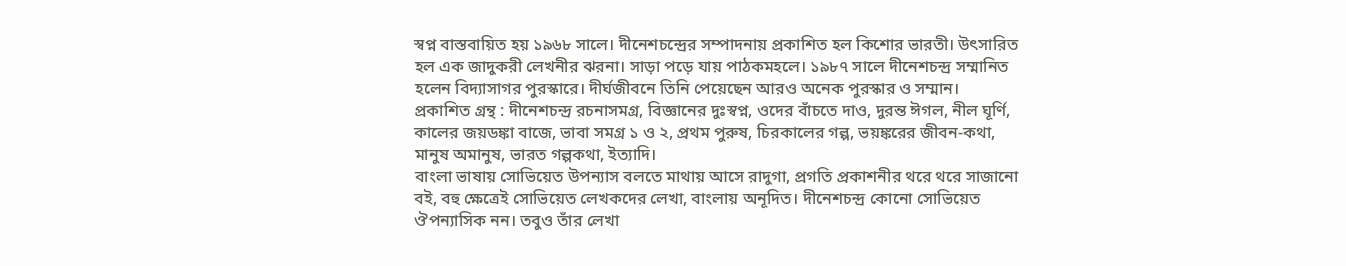স্বপ্ন বাস্তবায়িত হয় ১৯৬৮ সালে। দীনেশচন্দ্রের সম্পাদনায় প্রকাশিত হল কিশোর ভারতী। উৎসারিত হল এক জাদুকরী লেখনীর ঝরনা। সাড়া পড়ে যায় পাঠকমহলে। ১৯৮৭ সালে দীনেশচন্দ্র সম্মানিত হলেন বিদ্যাসাগর পুরস্কারে। দীর্ঘজীবনে তিনি পেয়েছেন আরও অনেক পুরস্কার ও সম্মান।
প্রকাশিত গ্রন্থ : দীনেশচন্দ্র রচনাসমগ্র, বিজ্ঞানের দুঃস্বপ্ন, ওদের বাঁচতে দাও, দুরন্ত ঈগল, নীল ঘূর্ণি, কালের জয়ডঙ্কা বাজে, ভাবা সমগ্র ১ ও ২, প্রথম পুরুষ, চিরকালের গল্প, ভয়ঙ্করের জীবন-কথা, মানুষ অমানুষ, ভারত গল্পকথা, ইত্যাদি।
বাংলা ভাষায় সোভিয়েত উপন্যাস বলতে মাথায় আসে রাদুগা, প্রগতি প্রকাশনীর থরে থরে সাজানো বই, বহু ক্ষেত্রেই সোভিয়েত লেখকদের লেখা, বাংলায় অনূদিত। দীনেশচন্দ্র কোনো সোভিয়েত ঔপন্যাসিক নন। তবুও তাঁর লেখা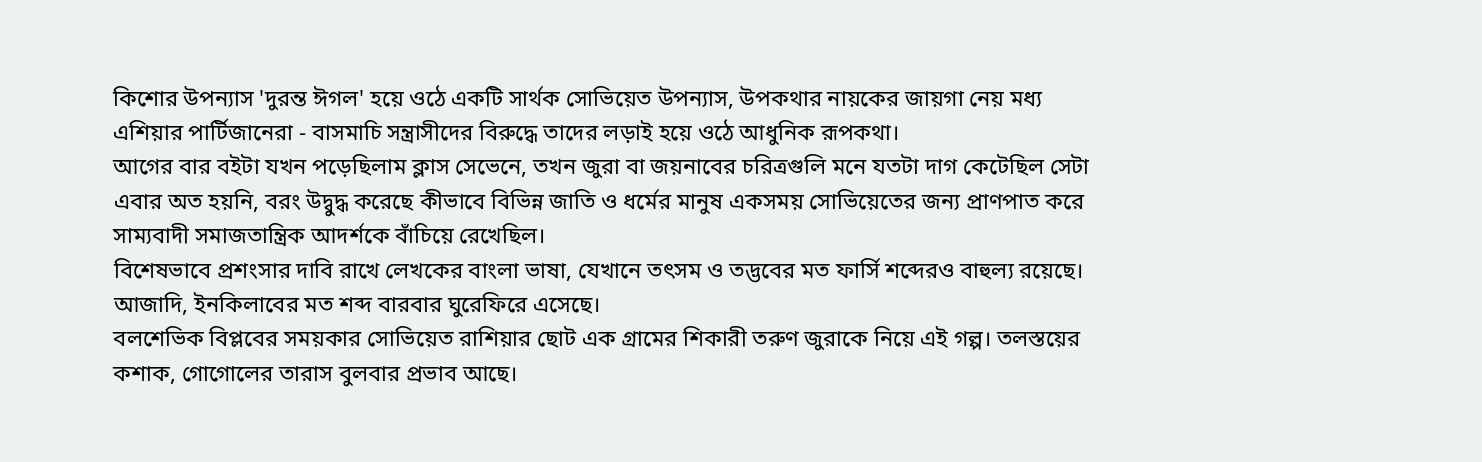কিশোর উপন্যাস 'দুরন্ত ঈগল' হয়ে ওঠে একটি সার্থক সোভিয়েত উপন্যাস, উপকথার নায়কের জায়গা নেয় মধ্য এশিয়ার পার্টিজানেরা - বাসমাচি সন্ত্রাসীদের বিরুদ্ধে তাদের লড়াই হয়ে ওঠে আধুনিক রূপকথা।
আগের বার বইটা যখন পড়েছিলাম ক্লাস সেভেনে, তখন জুরা বা জয়নাবের চরিত্রগুলি মনে যতটা দাগ কেটেছিল সেটা এবার অত হয়নি, বরং উদ্বুদ্ধ করেছে কীভাবে বিভিন্ন জাতি ও ধর্মের মানুষ একসময় সোভিয়েতের জন্য প্রাণপাত করে সাম্যবাদী সমাজতান্ত্রিক আদর্শকে বাঁচিয়ে রেখেছিল।
বিশেষভাবে প্রশংসার দাবি রাখে লেখকের বাংলা ভাষা, যেখানে তৎসম ও তদ্ভবের মত ফার্সি শব্দেরও বাহুল্য রয়েছে। আজাদি, ইনকিলাবের মত শব্দ বারবার ঘুরেফিরে এসেছে।
বলশেভিক বিপ্লবের সময়কার সোভিয়েত রাশিয়ার ছোট এক গ্রামের শিকারী তরুণ জুরাকে নিয়ে এই গল্প। তলস্তয়ের কশাক, গোগোলের তারাস বুলবার প্রভাব আছে।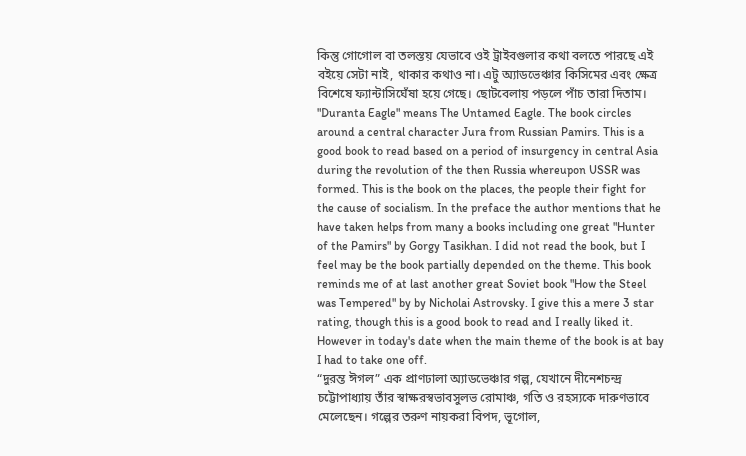কিন্তু গোগোল বা তলস্তয় যেভাবে ওই ট্রাইবগুলার কথা বলতে পারছে এই বইয়ে সেটা নাই, থাকার কথাও না। এটু অ্যাডভেঞ্চার কিসিমের এবং ক্ষেত্র বিশেষে ফ্যান্টাসিঘেঁষা হয়ে গেছে। ছোটবেলায় পড়লে পাঁচ তারা দিতাম।
"Duranta Eagle" means The Untamed Eagle. The book circles around a central character Jura from Russian Pamirs. This is a good book to read based on a period of insurgency in central Asia during the revolution of the then Russia whereupon USSR was formed. This is the book on the places, the people their fight for the cause of socialism. In the preface the author mentions that he have taken helps from many a books including one great "Hunter of the Pamirs" by Gorgy Tasikhan. I did not read the book, but I feel may be the book partially depended on the theme. This book reminds me of at last another great Soviet book "How the Steel was Tempered" by by Nicholai Astrovsky. I give this a mere 3 star rating, though this is a good book to read and I really liked it. However in today's date when the main theme of the book is at bay I had to take one off.
“দুরন্ত ঈগল” এক প্রাণঢালা অ্যাডভেঞ্চার গল্প, যেখানে দীনেশচন্দ্র চট্টোপাধ্যায় তাঁর স্বাক্ষরস্বভাবসুলভ রোমাঞ্চ, গতি ও রহস্যকে দারুণভাবে মেলেছেন। গল্পের তরুণ নায়করা বিপদ, ভূগোল,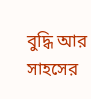বুদ্ধি আর সাহসের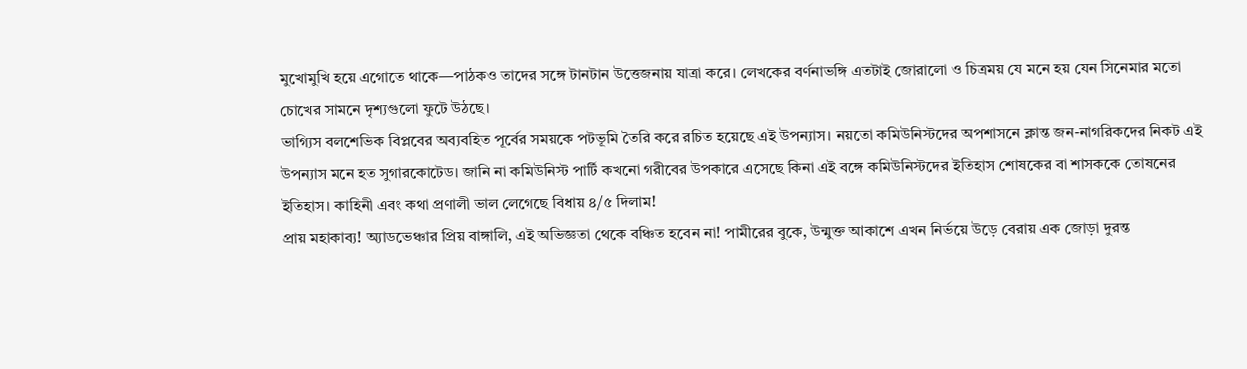মুখোমুখি হয়ে এগোতে থাকে—পাঠকও তাদের সঙ্গে টানটান উত্তেজনায় যাত্রা করে। লেখকের বর্ণনাভঙ্গি এতটাই জোরালো ও চিত্রময় যে মনে হয় যেন সিনেমার মতো চোখের সামনে দৃশ্যগুলো ফুটে উঠছে।
ভাগ্যিস বলশেভিক বিপ্লবের অব্যবহিত পূর্বের সময়কে পটভূমি তৈরি করে রচিত হয়েছে এই উপন্যাস। নয়তো কমিউনিস্টদের অপশাসনে ক্লান্ত জন-নাগরিকদের নিকট এই উপন্যাস মনে হত সুগারকোটেড। জানি না কমিউনিস্ট পার্টি কখনো গরীবের উপকারে এসেছে কিনা এই বঙ্গে কমিউনিস্টদের ইতিহাস শোষকের বা শাসককে তোষনের ইতিহাস। কাহিনী এবং কথা প্রণালী ভাল লেগেছে বিধায় ৪/৫ দিলাম!
প্রায় মহাকাব্য! অ্যাডভেঞ্চার প্রিয় বাঙ্গালি, এই অভিজ্ঞতা থেকে বঞ্চিত হবেন না! পামীরের বুকে, উন্মুক্ত আকাশে এখন নির্ভয়ে উড়ে বেরায় এক জোড়া দুরন্ত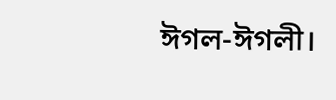ঈগল-ঈগলী।